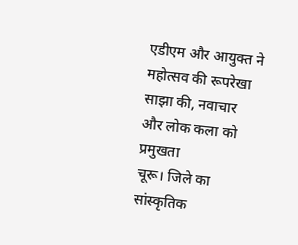एडीएम और आयुक्त ने महोत्सव की रूपरेखा साझा की, नवाचार और लोक कला को प्रमुखता
चूरू। जिले का सांस्कृतिक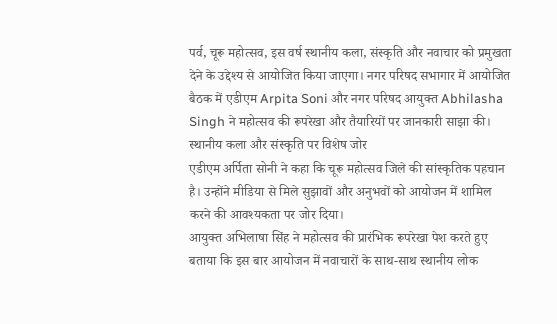पर्व, चूरू महोत्सव, इस वर्ष स्थानीय कला, संस्कृति और नवाचार को प्रमुखता देने के उद्देश्य से आयोजित किया जाएगा। नगर परिषद सभागार में आयोजित बैठक में एडीएम Arpita Soni और नगर परिषद आयुक्त Abhilasha Singh ने महोत्सव की रूपरेखा और तैयारियों पर जानकारी साझा की।
स्थानीय कला और संस्कृति पर विशेष जोर
एडीएम अर्पिता सोनी ने कहा कि चूरू महोत्सव जिले की सांस्कृतिक पहचान है। उन्होंने मीडिया से मिले सुझावों और अनुभवों को आयोजन में शामिल करने की आवश्यकता पर जोर दिया।
आयुक्त अभिलाषा सिंह ने महोत्सव की प्रारंभिक रूपरेखा पेश करते हुए बताया कि इस बार आयोजन में नवाचारों के साथ-साथ स्थानीय लोक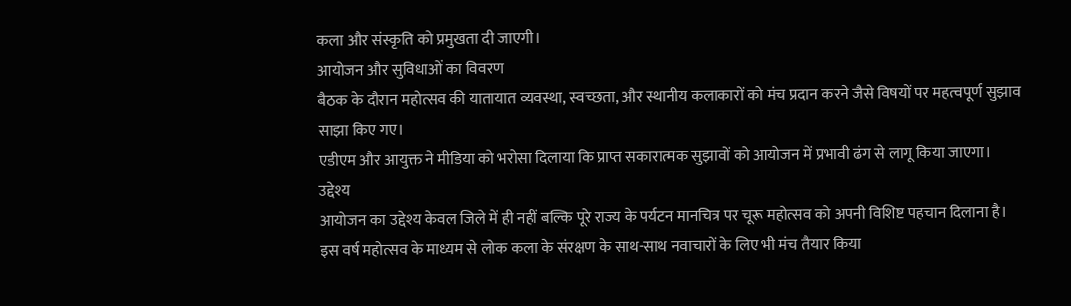कला और संस्कृति को प्रमुखता दी जाएगी।
आयोजन और सुविधाओं का विवरण
बैठक के दौरान महोत्सव की यातायात व्यवस्था, स्वच्छता, और स्थानीय कलाकारों को मंच प्रदान करने जैसे विषयों पर महत्वपूर्ण सुझाव साझा किए गए।
एडीएम और आयुक्त ने मीडिया को भरोसा दिलाया कि प्राप्त सकारात्मक सुझावों को आयोजन में प्रभावी ढंग से लागू किया जाएगा।
उद्देश्य
आयोजन का उद्देश्य केवल जिले में ही नहीं बल्कि पूरे राज्य के पर्यटन मानचित्र पर चूरू महोत्सव को अपनी विशिष्ट पहचान दिलाना है।
इस वर्ष महोत्सव के माध्यम से लोक कला के संरक्षण के साथ-साथ नवाचारों के लिए भी मंच तैयार किया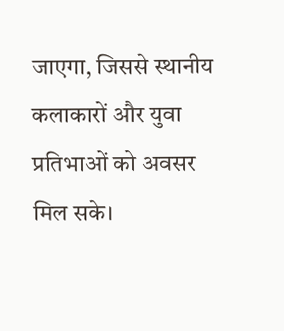जाएगा, जिससे स्थानीय कलाकारों और युवा प्रतिभाओं को अवसर मिल सके।